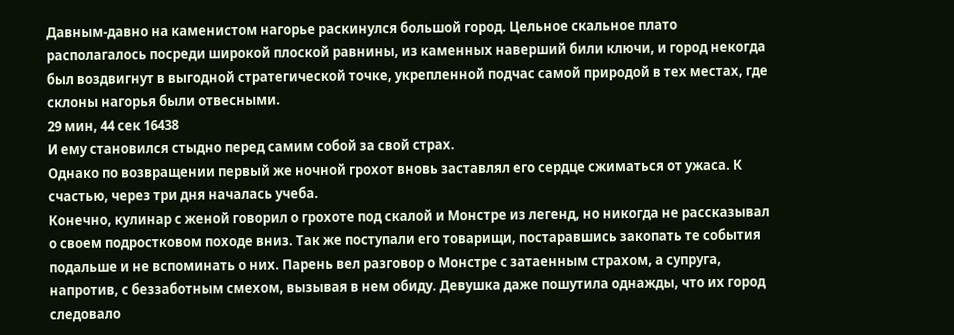Давным-давно на каменистом нагорье раскинулся большой город. Цельное скальное плато располагалось посреди широкой плоской равнины, из каменных наверший били ключи, и город некогда был воздвигнут в выгодной стратегической точке, укрепленной подчас самой природой в тех местах, где склоны нагорья были отвесными.
29 мин, 44 сек 16438
И ему становился стыдно перед самим собой за свой страх.
Однако по возвращении первый же ночной грохот вновь заставлял его сердце сжиматься от ужаса. К счастью, через три дня началась учеба.
Конечно, кулинар с женой говорил о грохоте под скалой и Монстре из легенд, но никогда не рассказывал о своем подростковом походе вниз. Так же поступали его товарищи, постаравшись закопать те события подальше и не вспоминать о них. Парень вел разговор о Монстре с затаенным страхом, а супруга, напротив, с беззаботным смехом, вызывая в нем обиду. Девушка даже пошутила однажды, что их город следовало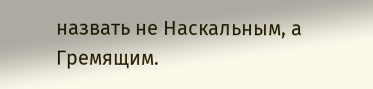назвать не Наскальным, а Гремящим.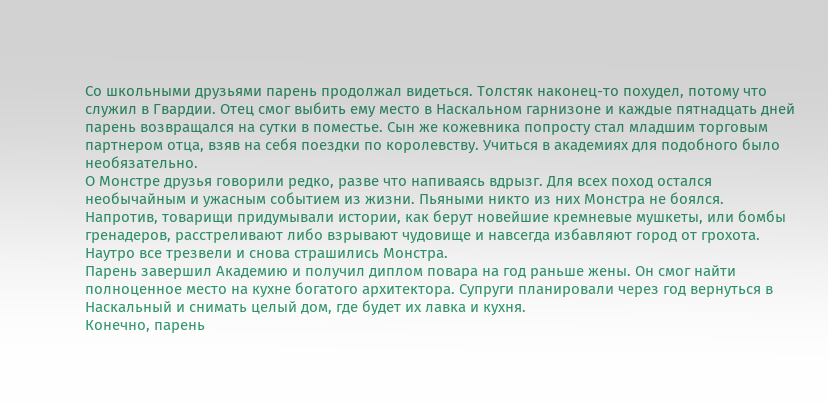Со школьными друзьями парень продолжал видеться. Толстяк наконец-то похудел, потому что служил в Гвардии. Отец смог выбить ему место в Наскальном гарнизоне и каждые пятнадцать дней парень возвращался на сутки в поместье. Сын же кожевника попросту стал младшим торговым партнером отца, взяв на себя поездки по королевству. Учиться в академиях для подобного было необязательно.
О Монстре друзья говорили редко, разве что напиваясь вдрызг. Для всех поход остался необычайным и ужасным событием из жизни. Пьяными никто из них Монстра не боялся. Напротив, товарищи придумывали истории, как берут новейшие кремневые мушкеты, или бомбы гренадеров, расстреливают либо взрывают чудовище и навсегда избавляют город от грохота.
Наутро все трезвели и снова страшились Монстра.
Парень завершил Академию и получил диплом повара на год раньше жены. Он смог найти полноценное место на кухне богатого архитектора. Супруги планировали через год вернуться в Наскальный и снимать целый дом, где будет их лавка и кухня.
Конечно, парень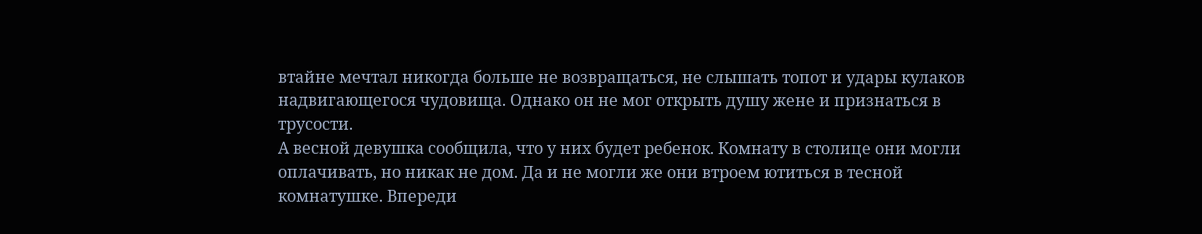втайне мечтал никогда больше не возвращаться, не слышать топот и удары кулаков надвигающегося чудовища. Однако он не мог открыть душу жене и признаться в трусости.
А весной девушка сообщила, что у них будет ребенок. Комнату в столице они могли оплачивать, но никак не дом. Да и не могли же они втроем ютиться в тесной комнатушке. Впереди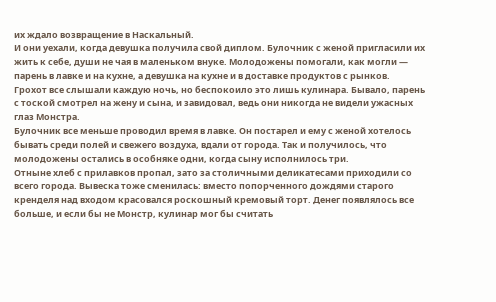их ждало возвращение в Наскальный.
И они уехали, когда девушка получила свой диплом. Булочник с женой пригласили их жить к себе, души не чая в маленьком внуке. Молодожены помогали, как могли — парень в лавке и на кухне, а девушка на кухне и в доставке продуктов с рынков.
Грохот все слышали каждую ночь, но беспокоило это лишь кулинара. Бывало, парень с тоской смотрел на жену и сына, и завидовал, ведь они никогда не видели ужасных глаз Монстра.
Булочник все меньше проводил время в лавке. Он постарел и ему с женой хотелось бывать среди полей и свежего воздуха, вдали от города. Так и получилось, что молодожены остались в особняке одни, когда сыну исполнилось три.
Отныне хлеб с прилавков пропал, зато за столичными деликатесами приходили со всего города. Вывеска тоже сменилась: вместо попорченного дождями старого кренделя над входом красовался роскошный кремовый торт. Денег появлялось все больше, и если бы не Монстр, кулинар мог бы считать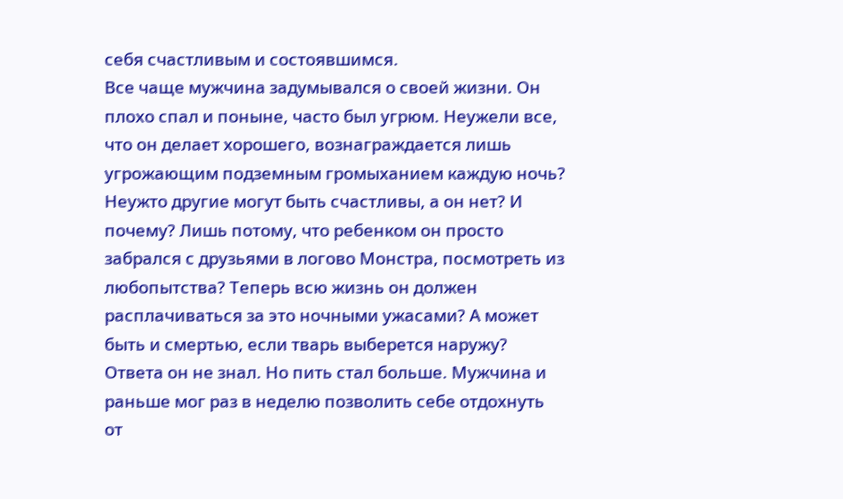себя счастливым и состоявшимся.
Все чаще мужчина задумывался о своей жизни. Он плохо спал и поныне, часто был угрюм. Неужели все, что он делает хорошего, вознаграждается лишь угрожающим подземным громыханием каждую ночь? Неужто другие могут быть счастливы, а он нет? И почему? Лишь потому, что ребенком он просто забрался с друзьями в логово Монстра, посмотреть из любопытства? Теперь всю жизнь он должен расплачиваться за это ночными ужасами? А может быть и смертью, если тварь выберется наружу?
Ответа он не знал. Но пить стал больше. Мужчина и раньше мог раз в неделю позволить себе отдохнуть от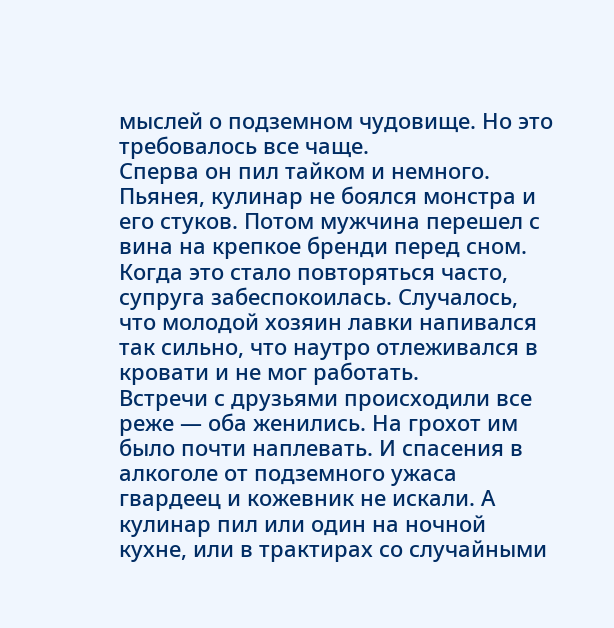мыслей о подземном чудовище. Но это требовалось все чаще.
Сперва он пил тайком и немного. Пьянея, кулинар не боялся монстра и его стуков. Потом мужчина перешел с вина на крепкое бренди перед сном. Когда это стало повторяться часто, супруга забеспокоилась. Случалось, что молодой хозяин лавки напивался так сильно, что наутро отлеживался в кровати и не мог работать.
Встречи с друзьями происходили все реже — оба женились. На грохот им было почти наплевать. И спасения в алкоголе от подземного ужаса гвардеец и кожевник не искали. А кулинар пил или один на ночной кухне, или в трактирах со случайными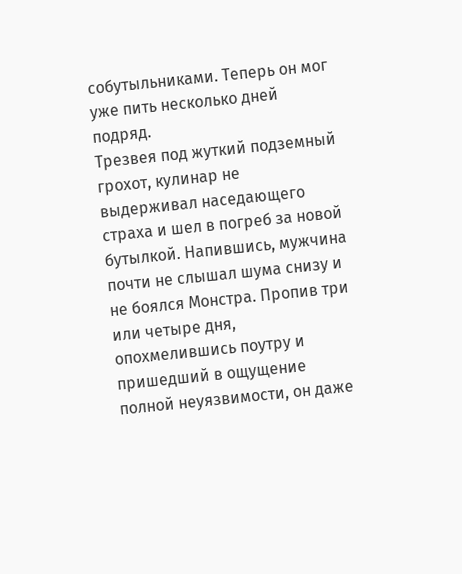собутыльниками. Теперь он мог уже пить несколько дней подряд.
Трезвея под жуткий подземный грохот, кулинар не выдерживал наседающего страха и шел в погреб за новой бутылкой. Напившись, мужчина почти не слышал шума снизу и не боялся Монстра. Пропив три или четыре дня, опохмелившись поутру и пришедший в ощущение полной неуязвимости, он даже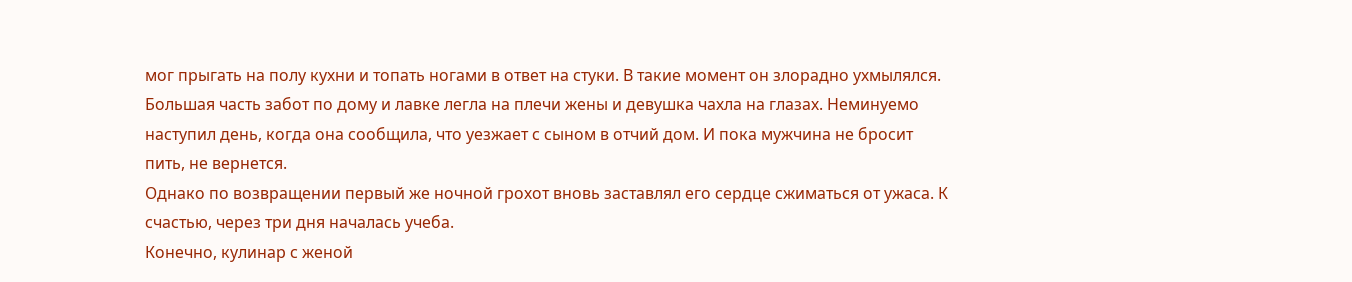мог прыгать на полу кухни и топать ногами в ответ на стуки. В такие момент он злорадно ухмылялся.
Большая часть забот по дому и лавке легла на плечи жены и девушка чахла на глазах. Неминуемо наступил день, когда она сообщила, что уезжает с сыном в отчий дом. И пока мужчина не бросит пить, не вернется.
Однако по возвращении первый же ночной грохот вновь заставлял его сердце сжиматься от ужаса. К счастью, через три дня началась учеба.
Конечно, кулинар с женой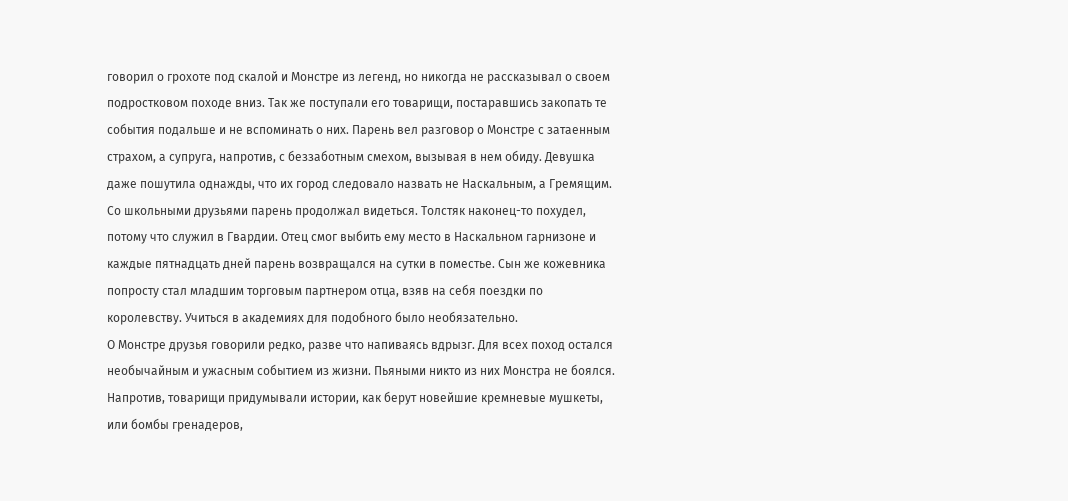говорил о грохоте под скалой и Монстре из легенд, но никогда не рассказывал о своем подростковом походе вниз. Так же поступали его товарищи, постаравшись закопать те события подальше и не вспоминать о них. Парень вел разговор о Монстре с затаенным страхом, а супруга, напротив, с беззаботным смехом, вызывая в нем обиду. Девушка даже пошутила однажды, что их город следовало назвать не Наскальным, а Гремящим.
Со школьными друзьями парень продолжал видеться. Толстяк наконец-то похудел, потому что служил в Гвардии. Отец смог выбить ему место в Наскальном гарнизоне и каждые пятнадцать дней парень возвращался на сутки в поместье. Сын же кожевника попросту стал младшим торговым партнером отца, взяв на себя поездки по королевству. Учиться в академиях для подобного было необязательно.
О Монстре друзья говорили редко, разве что напиваясь вдрызг. Для всех поход остался необычайным и ужасным событием из жизни. Пьяными никто из них Монстра не боялся. Напротив, товарищи придумывали истории, как берут новейшие кремневые мушкеты, или бомбы гренадеров,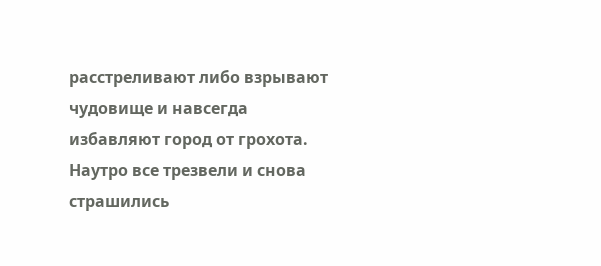расстреливают либо взрывают чудовище и навсегда избавляют город от грохота.
Наутро все трезвели и снова страшились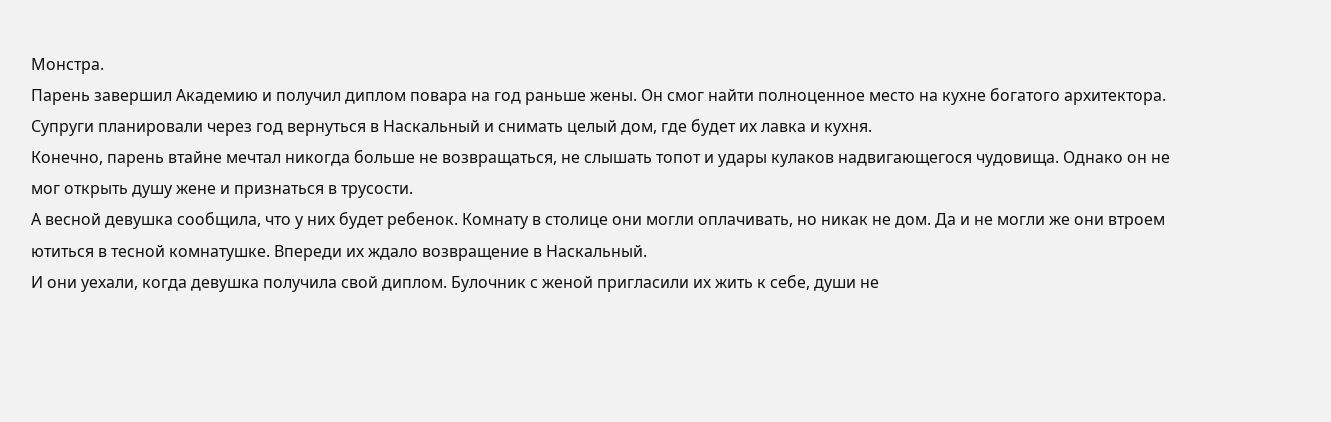Монстра.
Парень завершил Академию и получил диплом повара на год раньше жены. Он смог найти полноценное место на кухне богатого архитектора. Супруги планировали через год вернуться в Наскальный и снимать целый дом, где будет их лавка и кухня.
Конечно, парень втайне мечтал никогда больше не возвращаться, не слышать топот и удары кулаков надвигающегося чудовища. Однако он не мог открыть душу жене и признаться в трусости.
А весной девушка сообщила, что у них будет ребенок. Комнату в столице они могли оплачивать, но никак не дом. Да и не могли же они втроем ютиться в тесной комнатушке. Впереди их ждало возвращение в Наскальный.
И они уехали, когда девушка получила свой диплом. Булочник с женой пригласили их жить к себе, души не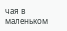чая в маленьком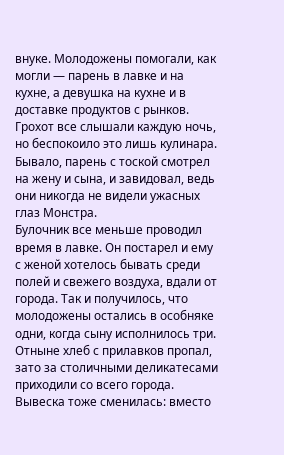внуке. Молодожены помогали, как могли — парень в лавке и на кухне, а девушка на кухне и в доставке продуктов с рынков.
Грохот все слышали каждую ночь, но беспокоило это лишь кулинара. Бывало, парень с тоской смотрел на жену и сына, и завидовал, ведь они никогда не видели ужасных глаз Монстра.
Булочник все меньше проводил время в лавке. Он постарел и ему с женой хотелось бывать среди полей и свежего воздуха, вдали от города. Так и получилось, что молодожены остались в особняке одни, когда сыну исполнилось три.
Отныне хлеб с прилавков пропал, зато за столичными деликатесами приходили со всего города. Вывеска тоже сменилась: вместо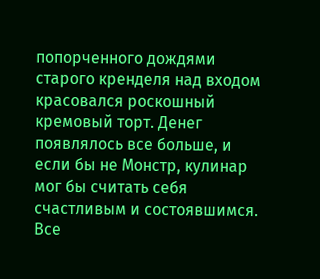попорченного дождями старого кренделя над входом красовался роскошный кремовый торт. Денег появлялось все больше, и если бы не Монстр, кулинар мог бы считать себя счастливым и состоявшимся.
Все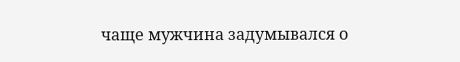чаще мужчина задумывался о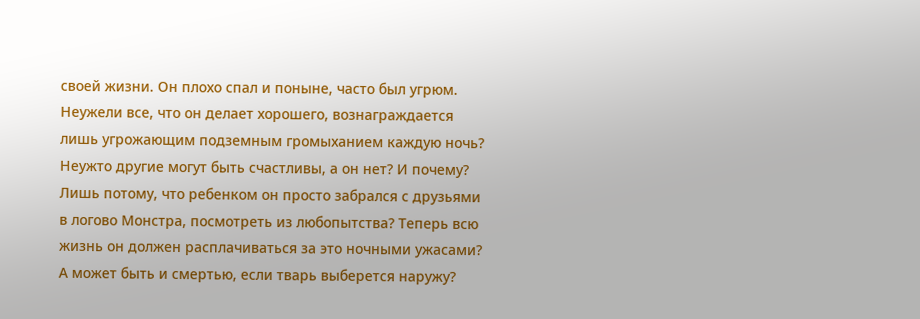своей жизни. Он плохо спал и поныне, часто был угрюм. Неужели все, что он делает хорошего, вознаграждается лишь угрожающим подземным громыханием каждую ночь? Неужто другие могут быть счастливы, а он нет? И почему? Лишь потому, что ребенком он просто забрался с друзьями в логово Монстра, посмотреть из любопытства? Теперь всю жизнь он должен расплачиваться за это ночными ужасами? А может быть и смертью, если тварь выберется наружу?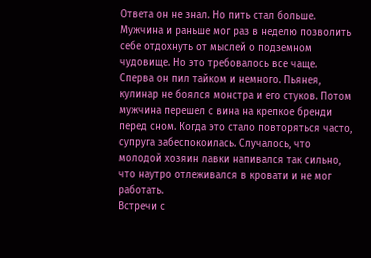Ответа он не знал. Но пить стал больше. Мужчина и раньше мог раз в неделю позволить себе отдохнуть от мыслей о подземном чудовище. Но это требовалось все чаще.
Сперва он пил тайком и немного. Пьянея, кулинар не боялся монстра и его стуков. Потом мужчина перешел с вина на крепкое бренди перед сном. Когда это стало повторяться часто, супруга забеспокоилась. Случалось, что молодой хозяин лавки напивался так сильно, что наутро отлеживался в кровати и не мог работать.
Встречи с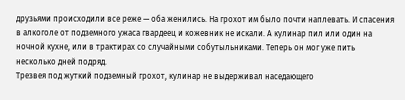друзьями происходили все реже — оба женились. На грохот им было почти наплевать. И спасения в алкоголе от подземного ужаса гвардеец и кожевник не искали. А кулинар пил или один на ночной кухне, или в трактирах со случайными собутыльниками. Теперь он мог уже пить несколько дней подряд.
Трезвея под жуткий подземный грохот, кулинар не выдерживал наседающего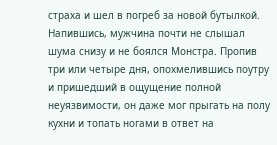страха и шел в погреб за новой бутылкой. Напившись, мужчина почти не слышал шума снизу и не боялся Монстра. Пропив три или четыре дня, опохмелившись поутру и пришедший в ощущение полной неуязвимости, он даже мог прыгать на полу кухни и топать ногами в ответ на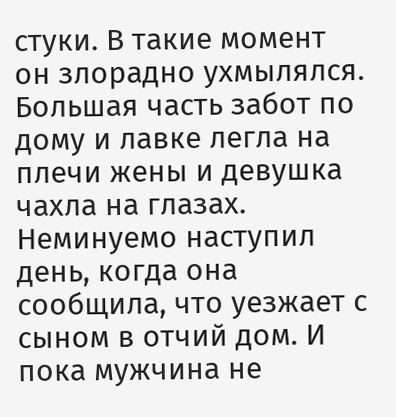стуки. В такие момент он злорадно ухмылялся.
Большая часть забот по дому и лавке легла на плечи жены и девушка чахла на глазах. Неминуемо наступил день, когда она сообщила, что уезжает с сыном в отчий дом. И пока мужчина не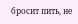бросит пить, не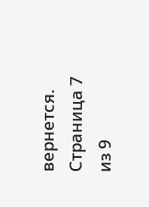вернется.
Страница 7 из 9